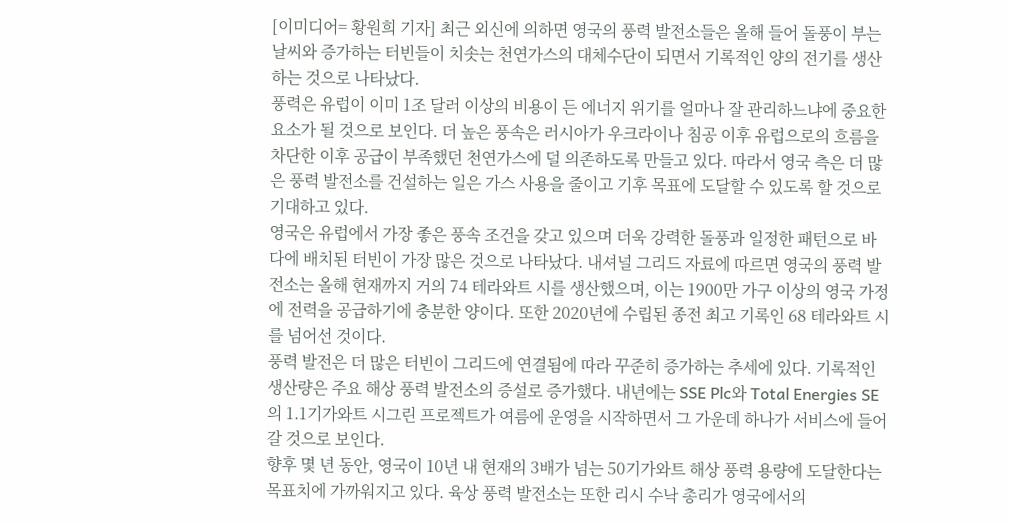[이미디어= 황원희 기자] 최근 외신에 의하면 영국의 풍력 발전소들은 올해 들어 돌풍이 부는 날씨와 증가하는 터빈들이 치솟는 천연가스의 대체수단이 되면서 기록적인 양의 전기를 생산하는 것으로 나타났다.
풍력은 유럽이 이미 1조 달러 이상의 비용이 든 에너지 위기를 얼마나 잘 관리하느냐에 중요한 요소가 될 것으로 보인다. 더 높은 풍속은 러시아가 우크라이나 침공 이후 유럽으로의 흐름을 차단한 이후 공급이 부족했던 천연가스에 덜 의존하도록 만들고 있다. 따라서 영국 측은 더 많은 풍력 발전소를 건설하는 일은 가스 사용을 줄이고 기후 목표에 도달할 수 있도록 할 것으로 기대하고 있다.
영국은 유럽에서 가장 좋은 풍속 조건을 갖고 있으며 더욱 강력한 돌풍과 일정한 패턴으로 바다에 배치된 터빈이 가장 많은 것으로 나타났다. 내셔널 그리드 자료에 따르면 영국의 풍력 발전소는 올해 현재까지 거의 74 테라와트 시를 생산했으며, 이는 1900만 가구 이상의 영국 가정에 전력을 공급하기에 충분한 양이다. 또한 2020년에 수립된 종전 최고 기록인 68 테라와트 시를 넘어선 것이다.
풍력 발전은 더 많은 터빈이 그리드에 연결됨에 따라 꾸준히 증가하는 추세에 있다. 기록적인 생산량은 주요 해상 풍력 발전소의 증설로 증가했다. 내년에는 SSE Plc와 Total Energies SE의 1.1기가와트 시그린 프로젝트가 여름에 운영을 시작하면서 그 가운데 하나가 서비스에 들어갈 것으로 보인다.
향후 몇 년 동안, 영국이 10년 내 현재의 3배가 넘는 50기가와트 해상 풍력 용량에 도달한다는 목표치에 가까워지고 있다. 육상 풍력 발전소는 또한 리시 수낙 총리가 영국에서의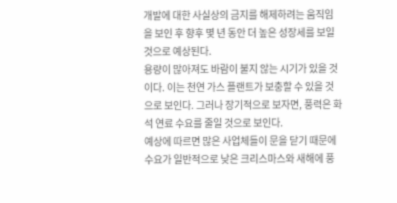개발에 대한 사실상의 금지를 해제하려는 움직임을 보인 후 향후 몇 년 동안 더 높은 성장세를 보일 것으로 예상된다.
용량이 많아져도 바람이 불지 않는 시기가 있을 것이다. 이는 천연 가스 플랜트가 보충할 수 있을 것으로 보인다. 그러나 장기적으로 보자면, 풍력은 화석 연료 수요를 줄일 것으로 보인다.
예상에 따르면 많은 사업체들이 문을 닫기 때문에 수요가 일반적으로 낮은 크리스마스와 새해에 풍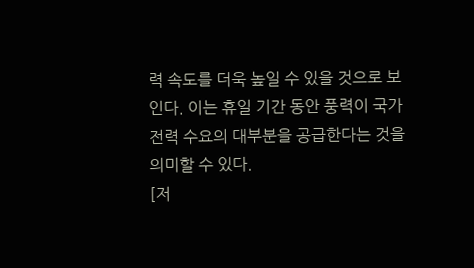력 속도를 더욱 높일 수 있을 것으로 보인다. 이는 휴일 기간 동안 풍력이 국가 전력 수요의 대부분을 공급한다는 것을 의미할 수 있다.
[저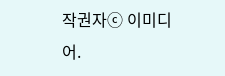작권자ⓒ 이미디어.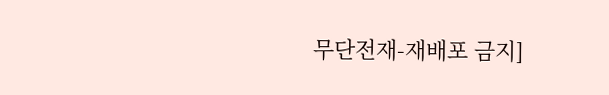무단전재-재배포 금지]